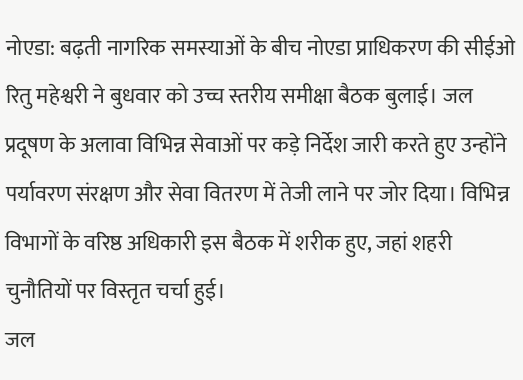नोएडा: बढ़ती नागरिक समस्याओं के बीच नोएडा प्राधिकरण की सीईओ रितु महेश्वरी ने बुधवार को उच्च स्तरीय समीक्षा बैठक बुलाई। जल प्रदूषण के अलावा विभिन्न सेवाओं पर कड़े निर्देश जारी करते हुए उन्होंने पर्यावरण संरक्षण और सेवा वितरण में तेजी लाने पर जोर दिया। विभिन्न विभागों के वरिष्ठ अधिकारी इस बैठक में शरीक हुए, जहां शहरी चुनौतियों पर विस्तृत चर्चा हुई।
जल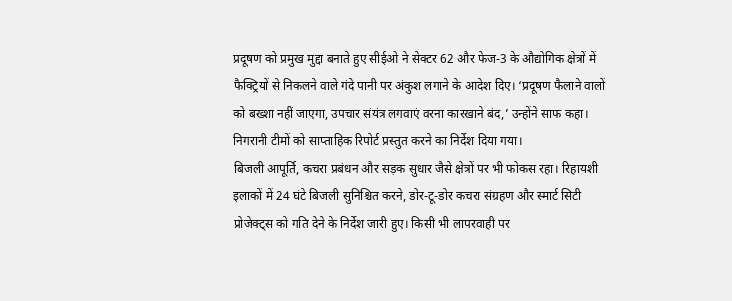प्रदूषण को प्रमुख मुद्दा बनाते हुए सीईओ ने सेक्टर 62 और फेज-3 के औद्योगिक क्षेत्रों में फैक्ट्रियों से निकलने वाले गंदे पानी पर अंकुश लगाने के आदेश दिए। ‘प्रदूषण फैलाने वालों को बख्शा नहीं जाएगा, उपचार संयंत्र लगवाएं वरना कारखाने बंद,’ उन्होंने साफ कहा। निगरानी टीमों को साप्ताहिक रिपोर्ट प्रस्तुत करने का निर्देश दिया गया।
बिजली आपूर्ति, कचरा प्रबंधन और सड़क सुधार जैसे क्षेत्रों पर भी फोकस रहा। रिहायशी इलाकों में 24 घंटे बिजली सुनिश्चित करने, डोर-टू-डोर कचरा संग्रहण और स्मार्ट सिटी प्रोजेक्ट्स को गति देने के निर्देश जारी हुए। किसी भी लापरवाही पर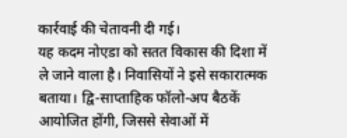कार्रवाई की चेतावनी दी गई।
यह कदम नोएडा को सतत विकास की दिशा में ले जाने वाला है। निवासियों ने इसे सकारात्मक बताया। द्वि-साप्ताहिक फॉलो-अप बैठकें आयोजित होंगी, जिससे सेवाओं में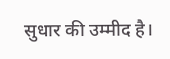सुधार की उम्मीद है।